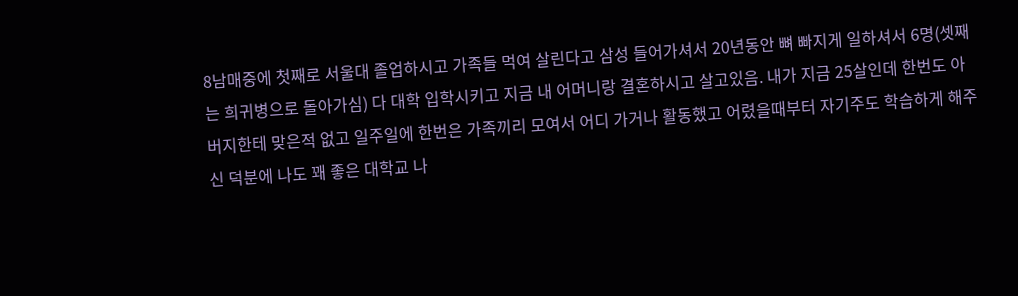8남매중에 첫째로 서울대 졸업하시고 가족들 먹여 살린다고 삼성 들어가셔서 20년동안 뼈 빠지게 일하셔서 6명(셋째는 희귀병으로 돌아가심) 다 대학 입학시키고 지금 내 어머니랑 결혼하시고 살고있음. 내가 지금 25살인데 한번도 아버지한테 맞은적 없고 일주일에 한번은 가족끼리 모여서 어디 가거나 활동했고 어렸을때부터 자기주도 학습하게 해주신 덕분에 나도 꽤 좋은 대학교 나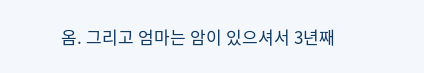옴. 그리고 엄마는 암이 있으셔서 3년째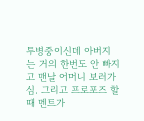투병중이신데 아버지는 거의 한번도 안 빠지고 맨날 어머니 보러가심. 그리고 프로포즈 할때 멘트가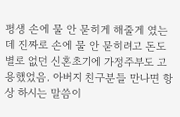평생 손에 물 안 묻히게 해줄게 였는데 진짜로 손에 물 안 묻히려고 돈도 별로 없던 신혼초기에 가정주부도 고용했었음. 아버지 친구분들 만나면 항상 하시는 말씀이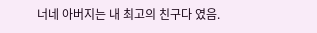너네 아버지는 내 최고의 친구다 였음.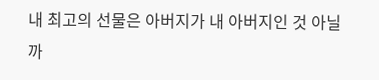내 최고의 선물은 아버지가 내 아버지인 것 아닐까